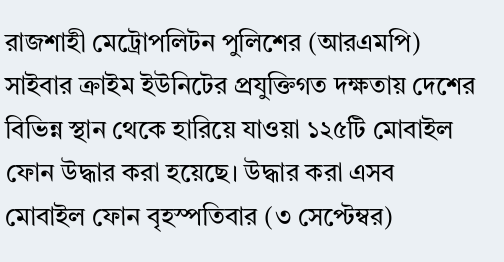রাজশাহী মেট্রোপলিটন পুলিশের (আরএমপি) সাইবার ক্রাইম ইউনিটের প্রযুক্তিগত দক্ষতায় দেশের বিভিন্ন স্থান থেকে হারিয়ে যাওয়া ১২৫টি মোবাইল ফোন উদ্ধার করা হয়েছে। উদ্ধার করা এসব মোবাইল ফোন বৃহস্পতিবার (৩ সেপ্টেম্বর)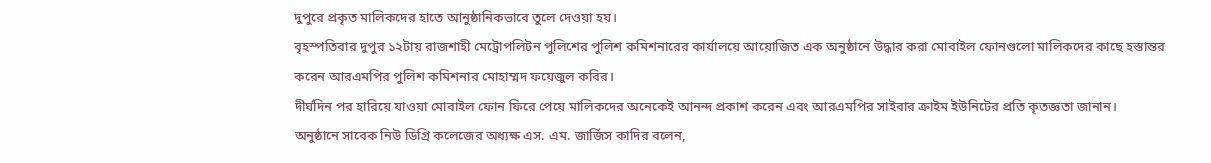দুপুরে প্রকৃত মালিকদের হাতে আনুষ্ঠানিকভাবে তুলে দেওয়া হয়।
বৃহস্পতিবার দুপুর ১২টায় রাজশাহী মেট্রোপলিটন পুলিশের পুলিশ কমিশনারের কার্যালয়ে আয়োজিত এক অনুষ্ঠানে উদ্ধার করা মোবাইল ফোনগুলো মালিকদের কাছে হস্তান্তর করেন আরএমপির পুলিশ কমিশনার মোহাম্মদ ফয়েজুল কবির।
দীর্ঘদিন পর হারিয়ে যাওয়া মোবাইল ফোন ফিরে পেয়ে মালিকদের অনেকেই আনন্দ প্রকাশ করেন এবং আরএমপির সাইবার ক্রাইম ইউনিটের প্রতি কৃতজ্ঞতা জানান।
অনুষ্ঠানে সাবেক নিউ ডিগ্রি কলেজের অধ্যক্ষ এস. এম. জার্জিস কাদির বলেন,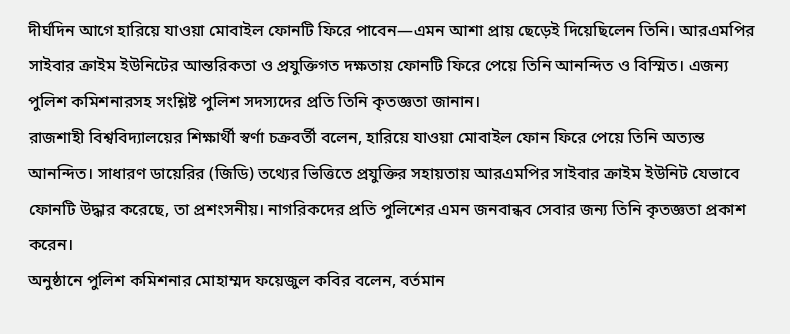দীর্ঘদিন আগে হারিয়ে যাওয়া মোবাইল ফোনটি ফিরে পাবেন—এমন আশা প্রায় ছেড়েই দিয়েছিলেন তিনি। আরএমপির সাইবার ক্রাইম ইউনিটের আন্তরিকতা ও প্রযুক্তিগত দক্ষতায় ফোনটি ফিরে পেয়ে তিনি আনন্দিত ও বিস্মিত। এজন্য পুলিশ কমিশনারসহ সংশ্লিষ্ট পুলিশ সদস্যদের প্রতি তিনি কৃতজ্ঞতা জানান।
রাজশাহী বিশ্ববিদ্যালয়ের শিক্ষার্থী স্বর্ণা চক্রবর্তী বলেন, হারিয়ে যাওয়া মোবাইল ফোন ফিরে পেয়ে তিনি অত্যন্ত আনন্দিত। সাধারণ ডায়েরির (জিডি) তথ্যের ভিত্তিতে প্রযুক্তির সহায়তায় আরএমপির সাইবার ক্রাইম ইউনিট যেভাবে ফোনটি উদ্ধার করেছে, তা প্রশংসনীয়। নাগরিকদের প্রতি পুলিশের এমন জনবান্ধব সেবার জন্য তিনি কৃতজ্ঞতা প্রকাশ করেন।
অনুষ্ঠানে পুলিশ কমিশনার মোহাম্মদ ফয়েজুল কবির বলেন, বর্তমান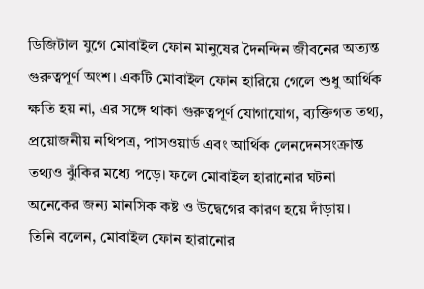ডিজিটাল যুগে মোবাইল ফোন মানুষের দৈনন্দিন জীবনের অত্যন্ত গুরুত্বপূর্ণ অংশ। একটি মোবাইল ফোন হারিয়ে গেলে শুধু আর্থিক ক্ষতি হয় না, এর সঙ্গে থাকা গুরুত্বপূর্ণ যোগাযোগ, ব্যক্তিগত তথ্য, প্রয়োজনীয় নথিপত্র, পাসওয়ার্ড এবং আর্থিক লেনদেনসংক্রান্ত তথ্যও ঝুঁকির মধ্যে পড়ে। ফলে মোবাইল হারানোর ঘটনা অনেকের জন্য মানসিক কষ্ট ও উদ্বেগের কারণ হয়ে দাঁড়ায়।
তিনি বলেন, মোবাইল ফোন হারানোর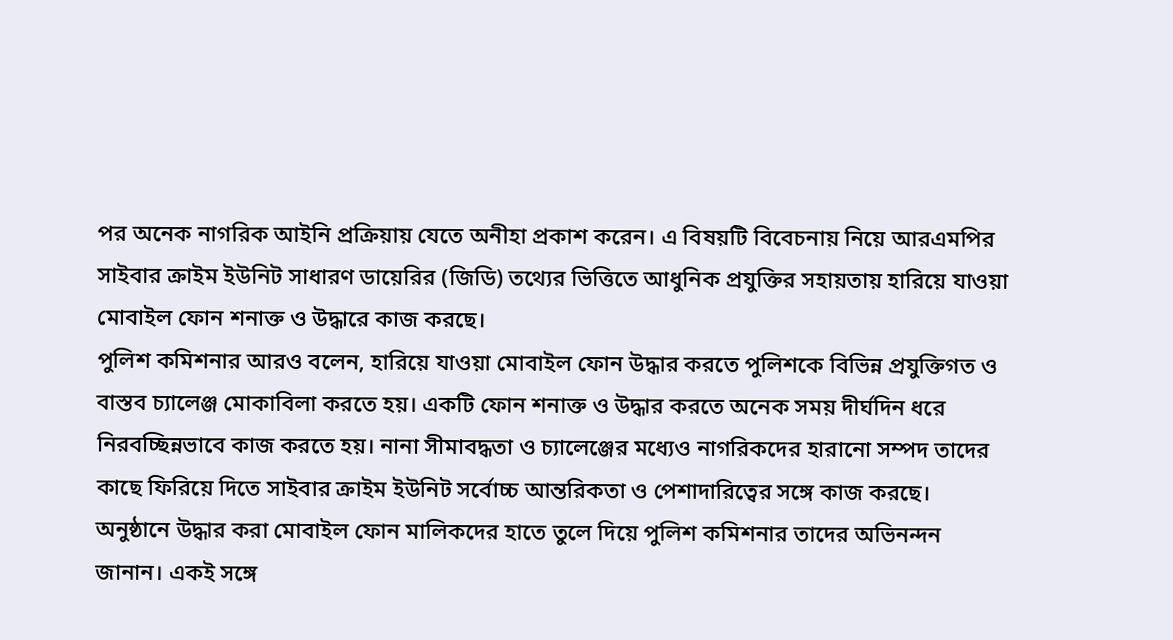পর অনেক নাগরিক আইনি প্রক্রিয়ায় যেতে অনীহা প্রকাশ করেন। এ বিষয়টি বিবেচনায় নিয়ে আরএমপির সাইবার ক্রাইম ইউনিট সাধারণ ডায়েরির (জিডি) তথ্যের ভিত্তিতে আধুনিক প্রযুক্তির সহায়তায় হারিয়ে যাওয়া মোবাইল ফোন শনাক্ত ও উদ্ধারে কাজ করছে।
পুলিশ কমিশনার আরও বলেন, হারিয়ে যাওয়া মোবাইল ফোন উদ্ধার করতে পুলিশকে বিভিন্ন প্রযুক্তিগত ও বাস্তব চ্যালেঞ্জ মোকাবিলা করতে হয়। একটি ফোন শনাক্ত ও উদ্ধার করতে অনেক সময় দীর্ঘদিন ধরে নিরবচ্ছিন্নভাবে কাজ করতে হয়। নানা সীমাবদ্ধতা ও চ্যালেঞ্জের মধ্যেও নাগরিকদের হারানো সম্পদ তাদের কাছে ফিরিয়ে দিতে সাইবার ক্রাইম ইউনিট সর্বোচ্চ আন্তরিকতা ও পেশাদারিত্বের সঙ্গে কাজ করছে।
অনুষ্ঠানে উদ্ধার করা মোবাইল ফোন মালিকদের হাতে তুলে দিয়ে পুলিশ কমিশনার তাদের অভিনন্দন জানান। একই সঙ্গে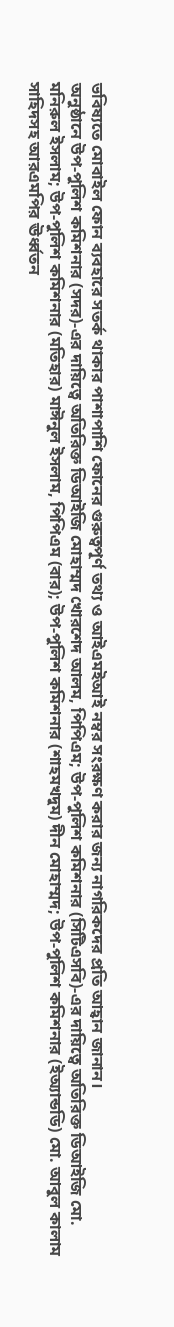ভবিষ্যতে মোবাইল ফোন ব্যবহারে সতর্ক থাকার পাশাপাশি ফোনের গুরুত্বপূর্ণ তথ্য ও আইএমইআই নম্বর সংরক্ষণ করার জন্য নাগরিকদের প্রতি আহ্বান জানান।
অনুষ্ঠানে উপ-পুলিশ কমিশনার (সদর)-এর দায়িত্বে অতিরিক্ত ডিআইজি মোহাম্মদ খোরশেদ আলম, পিপিএম; উপ-পুলিশ কমিশনার (সিটিএসবি)-এর দায়িত্বে অতিরিক্ত ডিআইজি মো. মনিরুল ইসলাম; উপ-পুলিশ কমিশনার (মতিহার) মাঈনুল ইসলাম, পিপিএম (বার); উপ-পুলিশ কমিশনার (শাহমখদুম) দীন মোহাম্মদ; উপ-পুলিশ কমিশনার (ইঅ্যান্ডডি) মো. আবুল কালাম সাহিদসহ আরএমপির ঊর্ধ্বতন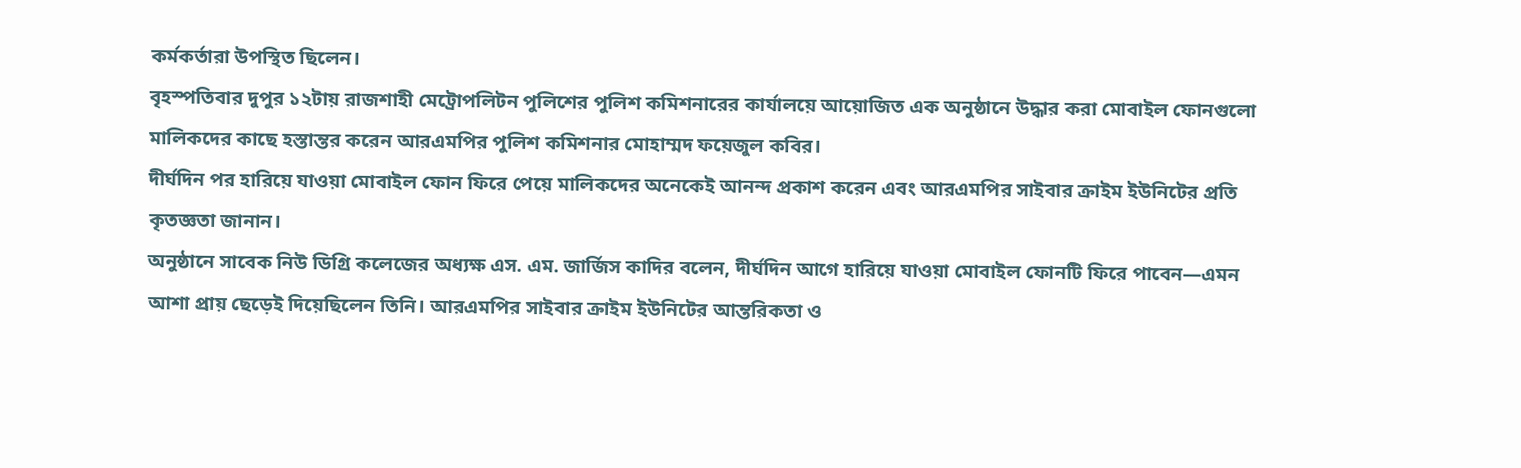কর্মকর্তারা উপস্থিত ছিলেন।
বৃহস্পতিবার দুপুর ১২টায় রাজশাহী মেট্রোপলিটন পুলিশের পুলিশ কমিশনারের কার্যালয়ে আয়োজিত এক অনুষ্ঠানে উদ্ধার করা মোবাইল ফোনগুলো মালিকদের কাছে হস্তান্তর করেন আরএমপির পুলিশ কমিশনার মোহাম্মদ ফয়েজুল কবির।
দীর্ঘদিন পর হারিয়ে যাওয়া মোবাইল ফোন ফিরে পেয়ে মালিকদের অনেকেই আনন্দ প্রকাশ করেন এবং আরএমপির সাইবার ক্রাইম ইউনিটের প্রতি কৃতজ্ঞতা জানান।
অনুষ্ঠানে সাবেক নিউ ডিগ্রি কলেজের অধ্যক্ষ এস. এম. জার্জিস কাদির বলেন, দীর্ঘদিন আগে হারিয়ে যাওয়া মোবাইল ফোনটি ফিরে পাবেন—এমন আশা প্রায় ছেড়েই দিয়েছিলেন তিনি। আরএমপির সাইবার ক্রাইম ইউনিটের আন্তরিকতা ও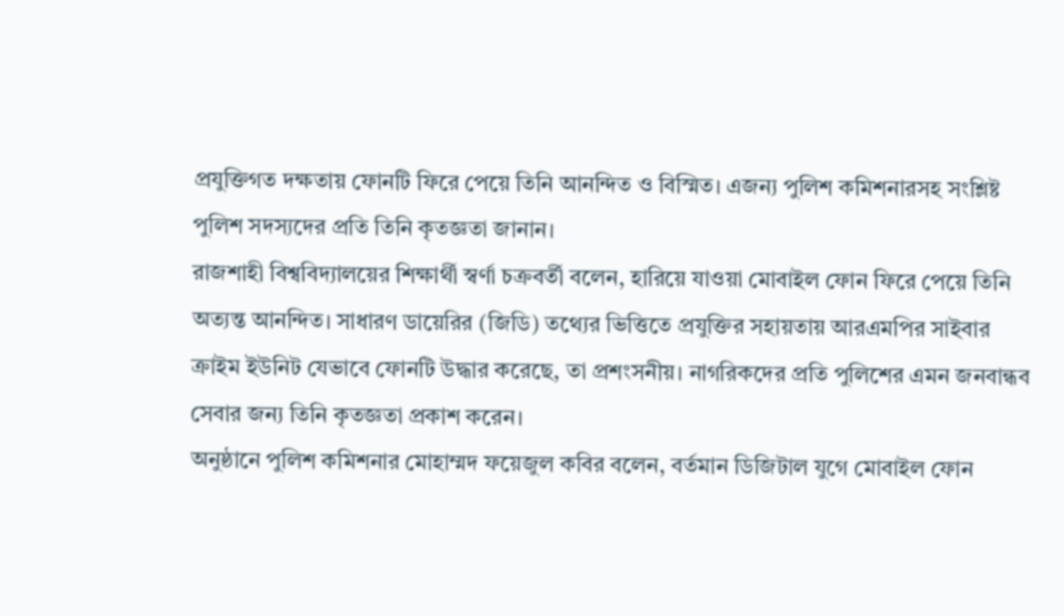প্রযুক্তিগত দক্ষতায় ফোনটি ফিরে পেয়ে তিনি আনন্দিত ও বিস্মিত। এজন্য পুলিশ কমিশনারসহ সংশ্লিষ্ট পুলিশ সদস্যদের প্রতি তিনি কৃতজ্ঞতা জানান।
রাজশাহী বিশ্ববিদ্যালয়ের শিক্ষার্থী স্বর্ণা চক্রবর্তী বলেন, হারিয়ে যাওয়া মোবাইল ফোন ফিরে পেয়ে তিনি অত্যন্ত আনন্দিত। সাধারণ ডায়েরির (জিডি) তথ্যের ভিত্তিতে প্রযুক্তির সহায়তায় আরএমপির সাইবার ক্রাইম ইউনিট যেভাবে ফোনটি উদ্ধার করেছে, তা প্রশংসনীয়। নাগরিকদের প্রতি পুলিশের এমন জনবান্ধব সেবার জন্য তিনি কৃতজ্ঞতা প্রকাশ করেন।
অনুষ্ঠানে পুলিশ কমিশনার মোহাম্মদ ফয়েজুল কবির বলেন, বর্তমান ডিজিটাল যুগে মোবাইল ফোন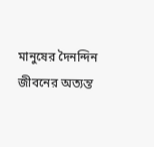মানুষের দৈনন্দিন জীবনের অত্যন্ত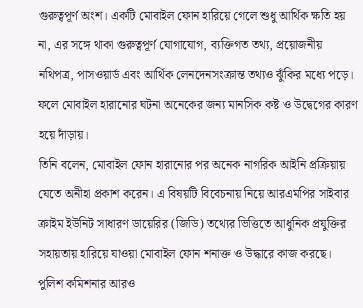গুরুত্বপূর্ণ অংশ। একটি মোবাইল ফোন হারিয়ে গেলে শুধু আর্থিক ক্ষতি হয় না, এর সঙ্গে থাকা গুরুত্বপূর্ণ যোগাযোগ, ব্যক্তিগত তথ্য, প্রয়োজনীয় নথিপত্র, পাসওয়ার্ড এবং আর্থিক লেনদেনসংক্রান্ত তথ্যও ঝুঁকির মধ্যে পড়ে। ফলে মোবাইল হারানোর ঘটনা অনেকের জন্য মানসিক কষ্ট ও উদ্বেগের কারণ হয়ে দাঁড়ায়।
তিনি বলেন, মোবাইল ফোন হারানোর পর অনেক নাগরিক আইনি প্রক্রিয়ায় যেতে অনীহা প্রকাশ করেন। এ বিষয়টি বিবেচনায় নিয়ে আরএমপির সাইবার ক্রাইম ইউনিট সাধারণ ডায়েরির (জিডি) তথ্যের ভিত্তিতে আধুনিক প্রযুক্তির সহায়তায় হারিয়ে যাওয়া মোবাইল ফোন শনাক্ত ও উদ্ধারে কাজ করছে।
পুলিশ কমিশনার আরও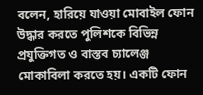বলেন, হারিয়ে যাওয়া মোবাইল ফোন উদ্ধার করতে পুলিশকে বিভিন্ন প্রযুক্তিগত ও বাস্তব চ্যালেঞ্জ মোকাবিলা করতে হয়। একটি ফোন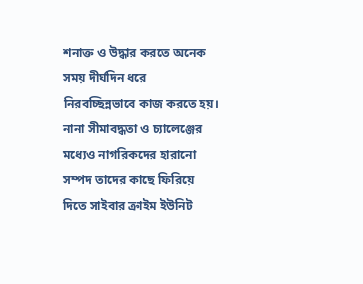শনাক্ত ও উদ্ধার করতে অনেক সময় দীর্ঘদিন ধরে নিরবচ্ছিন্নভাবে কাজ করতে হয়। নানা সীমাবদ্ধতা ও চ্যালেঞ্জের মধ্যেও নাগরিকদের হারানো সম্পদ তাদের কাছে ফিরিয়ে দিতে সাইবার ক্রাইম ইউনিট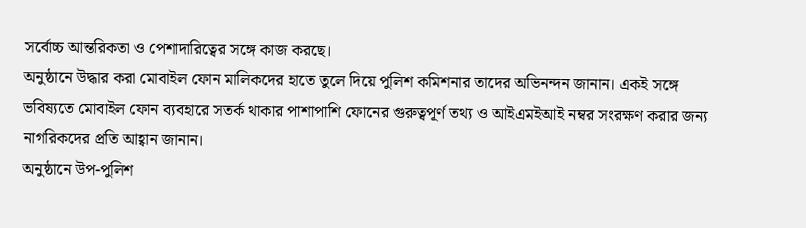সর্বোচ্চ আন্তরিকতা ও পেশাদারিত্বের সঙ্গে কাজ করছে।
অনুষ্ঠানে উদ্ধার করা মোবাইল ফোন মালিকদের হাতে তুলে দিয়ে পুলিশ কমিশনার তাদের অভিনন্দন জানান। একই সঙ্গে ভবিষ্যতে মোবাইল ফোন ব্যবহারে সতর্ক থাকার পাশাপাশি ফোনের গুরুত্বপূর্ণ তথ্য ও আইএমইআই নম্বর সংরক্ষণ করার জন্য নাগরিকদের প্রতি আহ্বান জানান।
অনুষ্ঠানে উপ-পুলিশ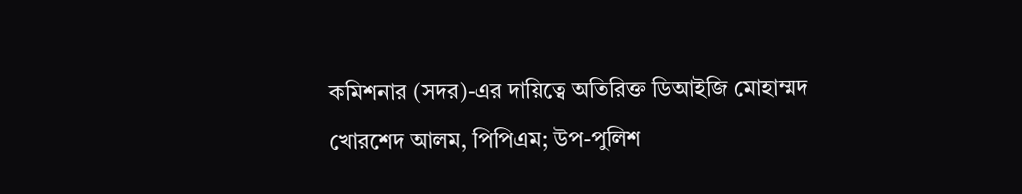কমিশনার (সদর)-এর দায়িত্বে অতিরিক্ত ডিআইজি মোহাম্মদ খোরশেদ আলম, পিপিএম; উপ-পুলিশ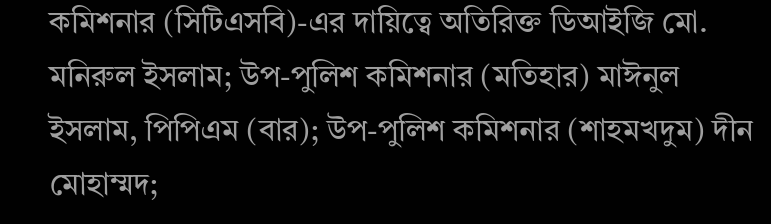কমিশনার (সিটিএসবি)-এর দায়িত্বে অতিরিক্ত ডিআইজি মো. মনিরুল ইসলাম; উপ-পুলিশ কমিশনার (মতিহার) মাঈনুল ইসলাম, পিপিএম (বার); উপ-পুলিশ কমিশনার (শাহমখদুম) দীন মোহাম্মদ;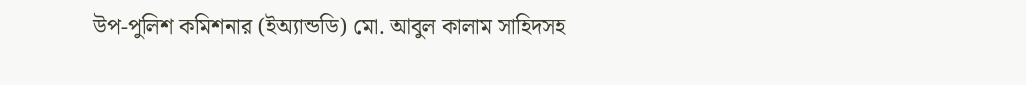উপ-পুলিশ কমিশনার (ইঅ্যান্ডডি) মো. আবুল কালাম সাহিদসহ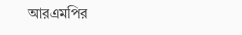আরএমপির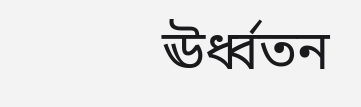ঊর্ধ্বতন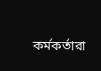কর্মকর্তারা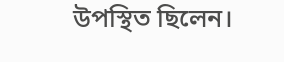উপস্থিত ছিলেন।